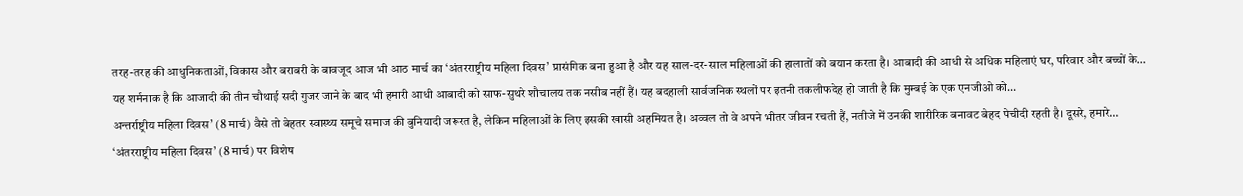तरह-तरह की आधुनिकताओं, विकास और बराबरी के बावजूद आज भी आठ मार्च का ‘अंतरराष्ट्रीय महिला दिवस’ प्रासंगिक बना हुआ है और यह साल-दर-साल महिलाओं की हालातों को बयान करता है। आबादी की आधी से अधिक महिलाएं घर, परिवार और बच्चों के…
यह शर्मनाक है कि आजादी की तीन चौथाई सदी गुजर जाने के बाद भी हमारी आधी आबादी को साफ-सुथरे शौचालय तक नसीब नहीं हैं। यह बदहाली सार्वजनिक स्थलों पर इतनी तकलीफदेह हो जाती है कि मुम्बई के एक एनजीओ को…
अन्तर्राष्ट्रीय महिला दिवस’ (8 मार्च) वैसे तो बेहतर स्वास्थ्य समूचे समाज की बुनियादी जरूरत है, लेकिन महिलाओं के लिए इसकी खासी अहमियत है। अव्वल तो वे अपने भीतर जीवन रचती हैं, नतीजे में उनकी शारीरिक बनावट बेहद पेचीदी रहती है। दूसरे, हमारे…
‘अंतरराष्ट्रीय महिला दिवस’ (8 मार्च) पर विशेष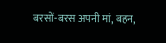बरसों-बरस अपनी मां, बहन,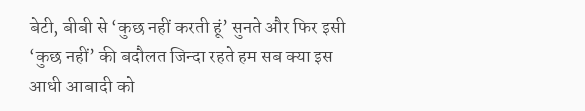बेटी, बीबी से ‘कुछ नहीं करती हूं’ सुनते और फिर इसी ‘कुछ नहीं’ की बदौलत जिन्दा रहते हम सब क्या इस आधी आबादी को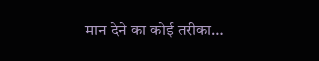मान देने का कोई तरीका…